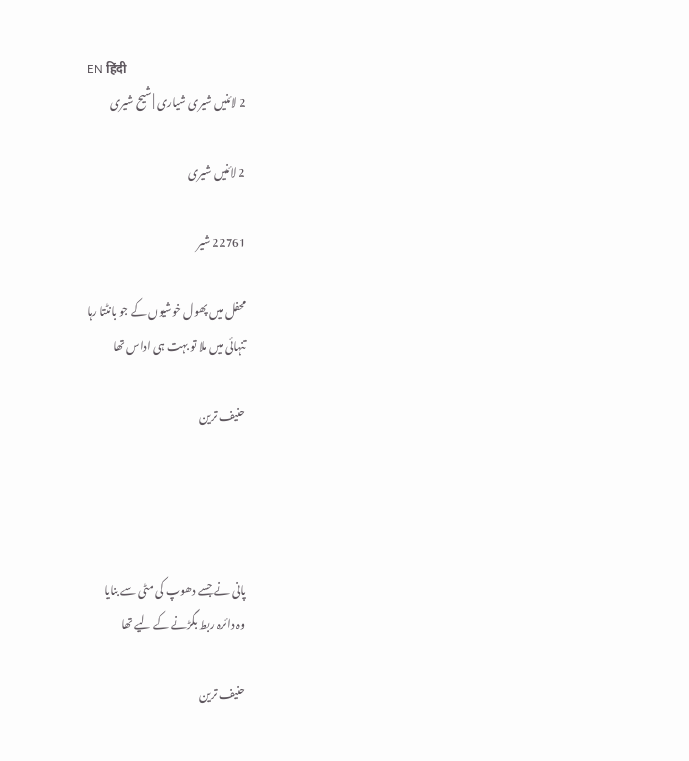EN हिंदी
2 لائنیں شیری شیاری | شیح شیری

2 لائنیں شیری

22761 شیر

محفل میں پھول خوشیوں کے جو بانٹتا رہا
تنہائی میں ملا تو بہت ہی اداس تھا

حنیف ترین




پانی نے جسے دھوپ کی مٹی سے بنایا
وہ دائرہ ربط بگڑنے کے لیے تھا

حنیف ترین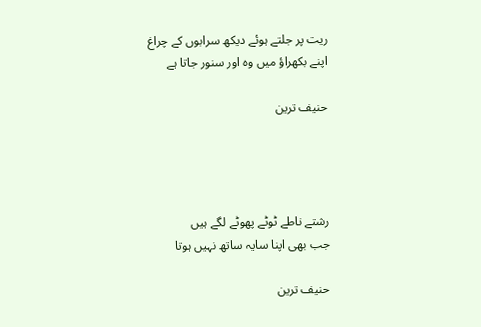ریت پر جلتے ہوئے دیکھ سرابوں کے چراغ
اپنے بکھراؤ میں وہ اور سنور جاتا ہے

حنیف ترین




رشتے ناطے ٹوٹے پھوٹے لگے ہیں
جب بھی اپنا سایہ ساتھ نہیں ہوتا

حنیف ترین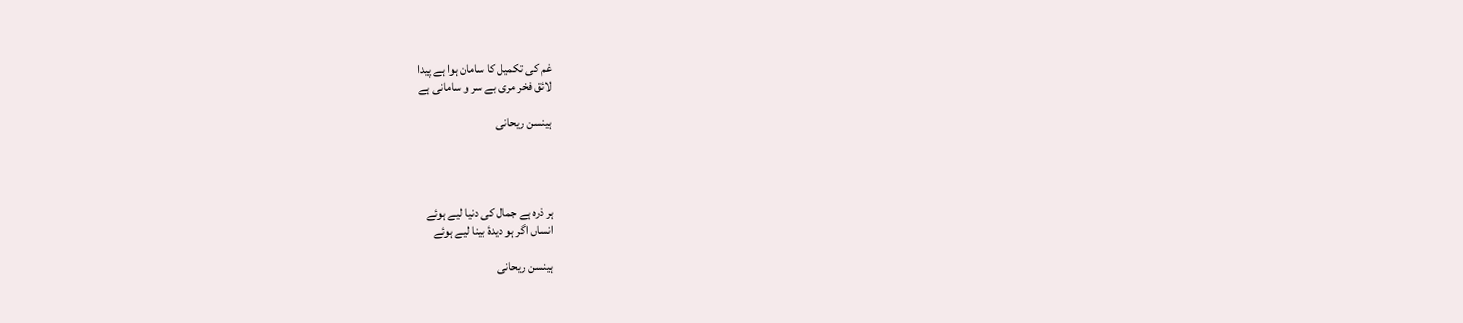غم کی تکمیل کا سامان ہوا ہے پیدا
لائق فخر مری بے سر و سامانی ہے

ہینسن ریحانی




ہر ذرہ ہے جمال کی دنیا لیے ہوئے
انساں اگر ہو دیدۂ بینا لیے ہوئے

ہینسن ریحانی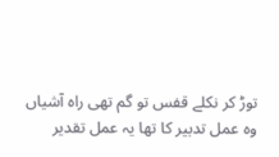توڑ کر نکلے قفس تو گم تھی راہ آشیاں
وہ عمل تدبیر کا تھا یہ عمل تقدیر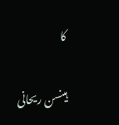کا

ہینسن ریحانی